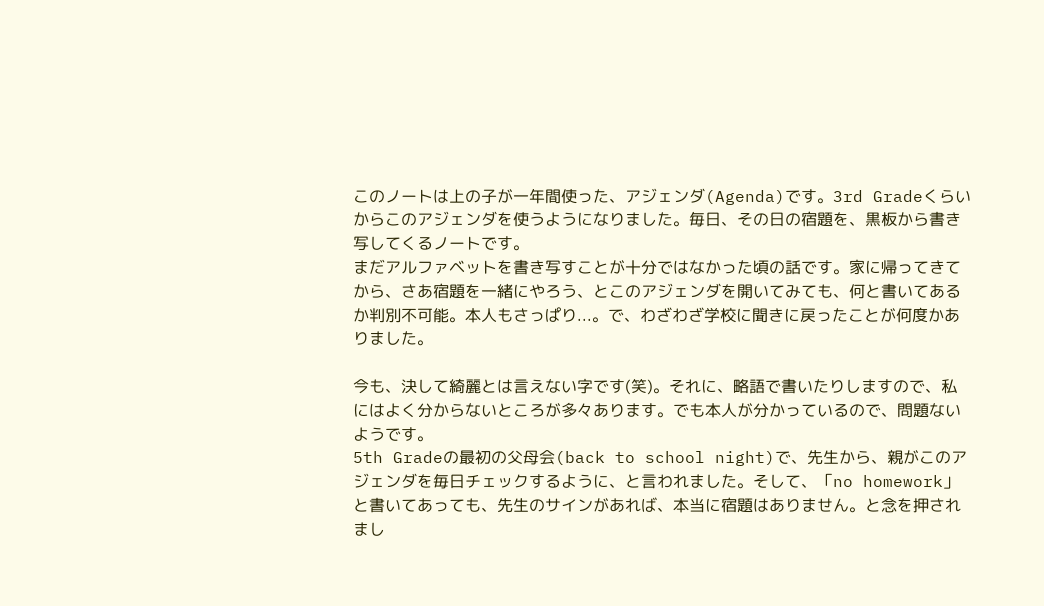このノートは上の子が一年間使った、アジェンダ(Agenda)です。3rd Gradeくらいからこのアジェンダを使うようになりました。毎日、その日の宿題を、黒板から書き写してくるノートです。
まだアルファベットを書き写すことが十分ではなかった頃の話です。家に帰ってきてから、さあ宿題を一緒にやろう、とこのアジェンダを開いてみても、何と書いてあるか判別不可能。本人もさっぱり...。で、わざわざ学校に聞きに戻ったことが何度かありました。

今も、決して綺麗とは言えない字です(笑)。それに、略語で書いたりしますので、私にはよく分からないところが多々あります。でも本人が分かっているので、問題ないようです。
5th Gradeの最初の父母会(back to school night)で、先生から、親がこのアジェンダを毎日チェックするように、と言われました。そして、「no homework」と書いてあっても、先生のサインがあれば、本当に宿題はありません。と念を押されまし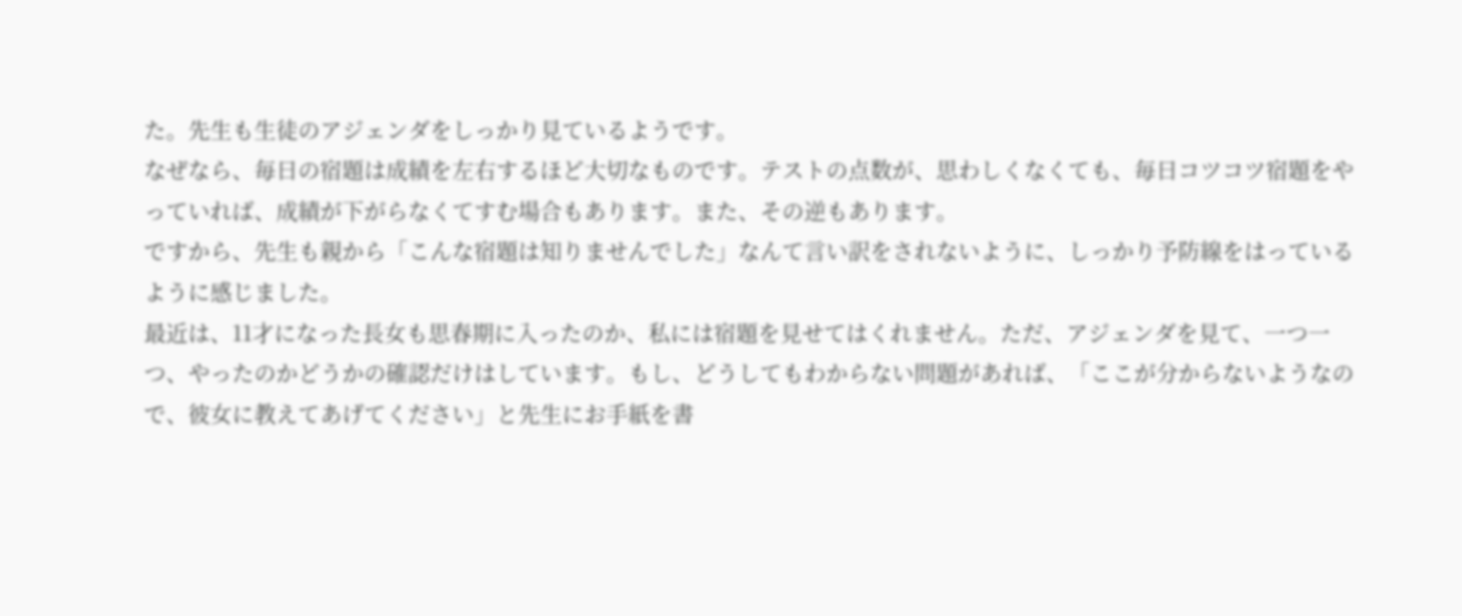た。先生も生徒のアジェンダをしっかり見ているようです。
なぜなら、毎日の宿題は成績を左右するほど大切なものです。テストの点数が、思わしくなくても、毎日コツコツ宿題をやっていれば、成績が下がらなくてすむ場合もあります。また、その逆もあります。
ですから、先生も親から「こんな宿題は知りませんでした」なんて言い訳をされないように、しっかり予防線をはっているように感じました。
最近は、11才になった長女も思春期に入ったのか、私には宿題を見せてはくれません。ただ、アジェンダを見て、一つ一つ、やったのかどうかの確認だけはしています。もし、どうしてもわからない問題があれば、「ここが分からないようなので、彼女に教えてあげてください」と先生にお手紙を書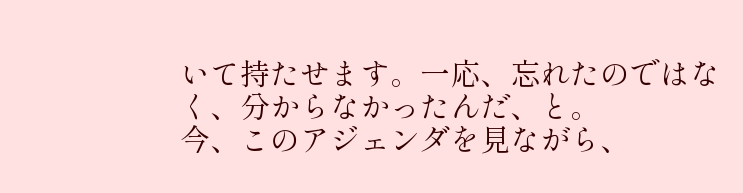いて持たせます。一応、忘れたのではなく、分からなかったんだ、と。
今、このアジェンダを見ながら、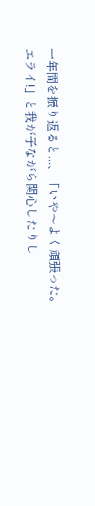一年間を振り返ると...、「いや〜よく頑張った。エライ!」と我が子ながら関心したりし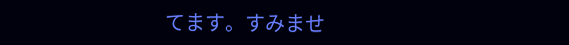てます。すみませ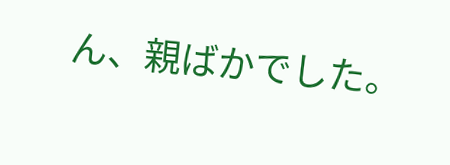ん、親ばかでした。